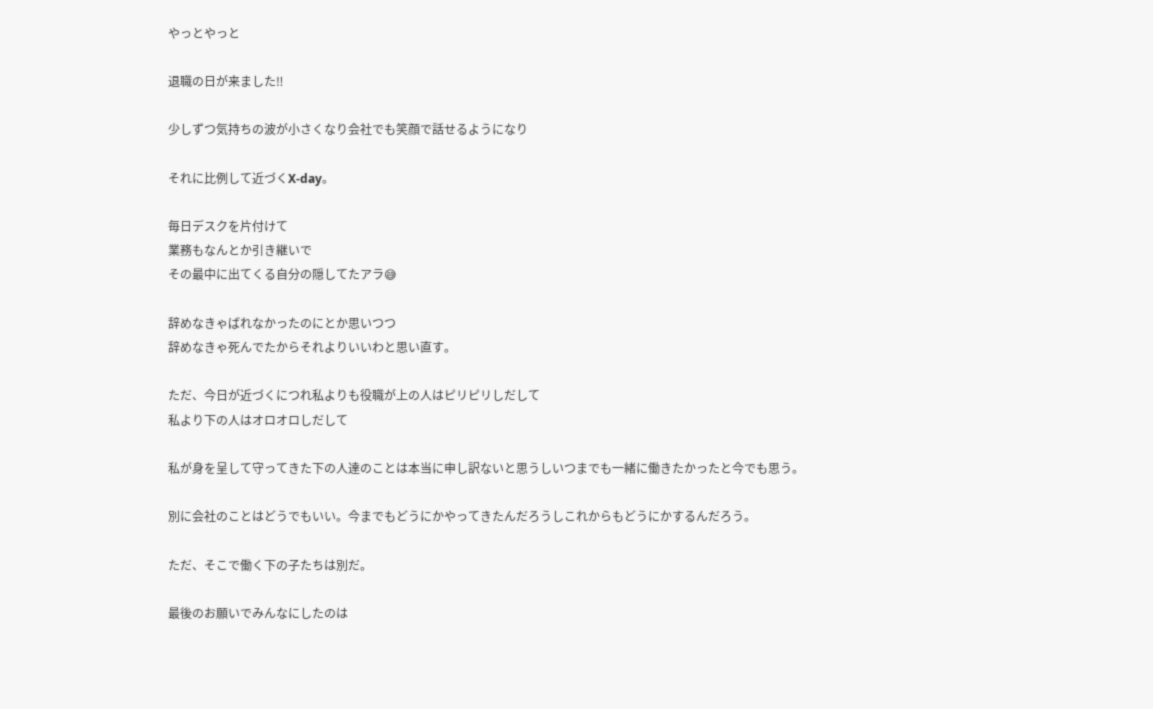やっとやっと

退職の日が来ました‼

少しずつ気持ちの波が小さくなり会社でも笑顔で話せるようになり

それに比例して近づくX-day。

毎日デスクを片付けて
業務もなんとか引き継いで
その最中に出てくる自分の隠してたアラ😅

辞めなきゃばれなかったのにとか思いつつ
辞めなきゃ死んでたからそれよりいいわと思い直す。

ただ、今日が近づくにつれ私よりも役職が上の人はピリピリしだして
私より下の人はオロオロしだして

私が身を呈して守ってきた下の人達のことは本当に申し訳ないと思うしいつまでも一緒に働きたかったと今でも思う。

別に会社のことはどうでもいい。今までもどうにかやってきたんだろうしこれからもどうにかするんだろう。

ただ、そこで働く下の子たちは別だ。

最後のお願いでみんなにしたのは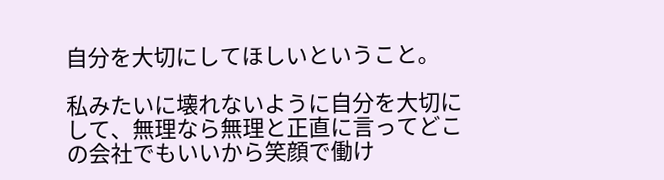自分を大切にしてほしいということ。

私みたいに壊れないように自分を大切にして、無理なら無理と正直に言ってどこの会社でもいいから笑顔で働け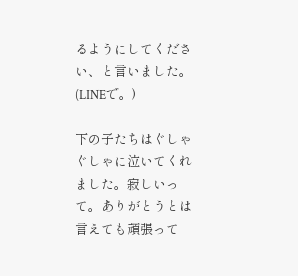るようにしてください、と言いました。(LINEで。)

下の子たちはぐしゃぐしゃに泣いてくれました。寂しいって。ありがとうとは言えても頑張って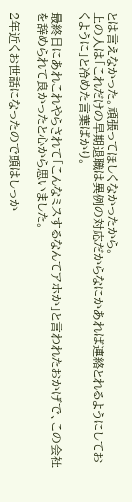とは言えなかった。頑張ってほしくなかったから。
上の人は「これだけの早期退職は異例の対応だからなにかあれば連絡とれるようにしておくように」と冷めた言葉ばかり。

最終日にあれこれやらされて「こんなミスするなんてアホか」と言われたおかげで、この会社を辞められて良かったと心から思いました。

2年近くお世話になったので頭はしっか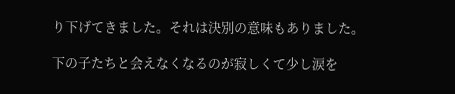り下げてきました。それは決別の意味もありました。

下の子たちと会えなくなるのが寂しくて少し涙を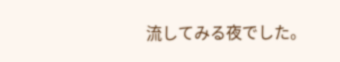流してみる夜でした。